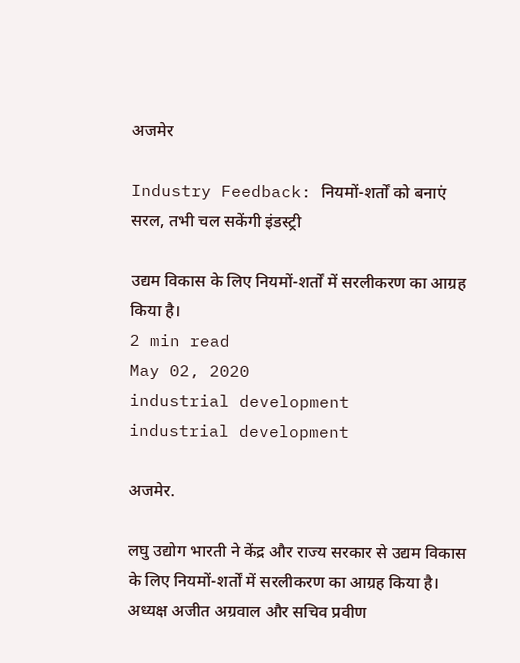अजमेर

Industry Feedback: नियमों-शर्तों को बनाएं सरल, तभी चल सकेंगी इंडस्ट्री

उद्यम विकास के लिए नियमों-शर्तों में सरलीकरण का आग्रह किया है।
2 min read
May 02, 2020
industrial development
industrial development

अजमेर.

लघु उद्योग भारती ने केंद्र और राज्य सरकार से उद्यम विकास के लिए नियमों-शर्तों में सरलीकरण का आग्रह किया है। अध्यक्ष अजीत अग्रवाल और सचिव प्रवीण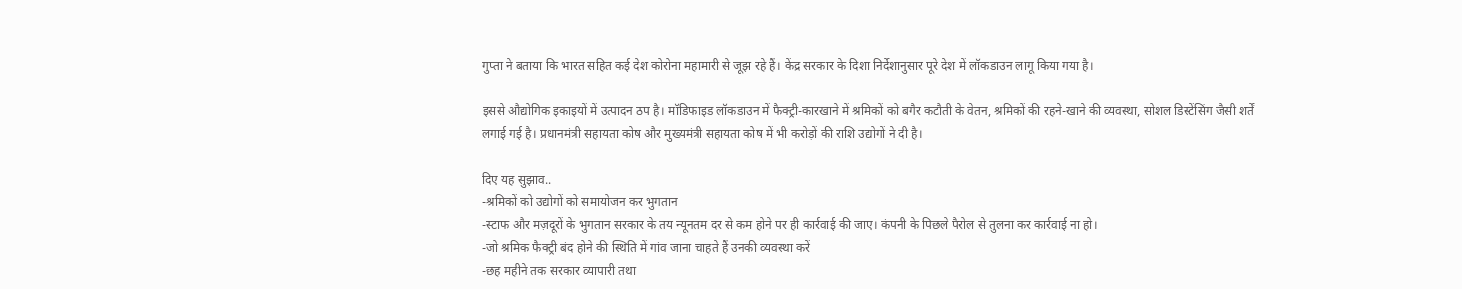गुप्ता ने बताया कि भारत सहित कई देश कोरोना महामारी से जूझ रहे हैं। केंद्र सरकार के दिशा निर्देशानुसार पूरे देश में लॉकडाउन लागू किया गया है।

इससे औद्योगिक इकाइयों में उत्पादन ठप है। मॉडिफाइड लॉकडाउन में फैक्ट्री-कारखाने में श्रमिकों को बगैर कटौती के वेतन, श्रमिकों की रहने-खाने की व्यवस्था, सोशल डिस्टेंसिंग जैसी शर्तें लगाई गई है। प्रधानमंत्री सहायता कोष और मुख्यमंत्री सहायता कोष में भी करोड़ों की राशि उद्योगों ने दी है।

दिए यह सुझाव..
-श्रमिकों को उद्योगों को समायोजन कर भुगतान
-स्टाफ और मज़दूरों के भुगतान सरकार के तय न्यूनतम दर से कम होने पर ही कार्रवाई की जाए। कंपनी के पिछले पैरोल से तुलना कर कार्रवाई ना हो।
-जो श्रमिक फैक्ट्री बंद होने की स्थिति में गांव जाना चाहते हैं उनकी व्यवस्था करें
-छह महीने तक सरकार व्यापारी तथा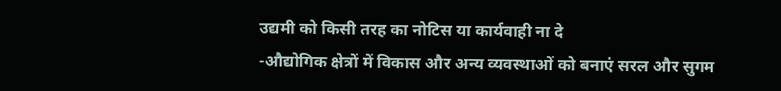उद्यमी को किसी तरह का नोटिस या कार्यवाही ना दे
-औद्योगिक क्षेत्रों में विकास और अन्य व्यवस्थाओं को बनाएं सरल और सुगम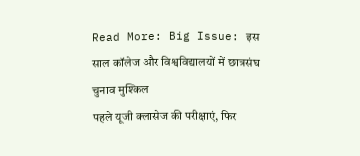Read More: Big Issue: इस साल कॉलेज और विश्वविद्यालयों में छात्रसंघ चुनाव मुश्किल
पहले यूजी क्लासेज की परीक्षाएं, फिर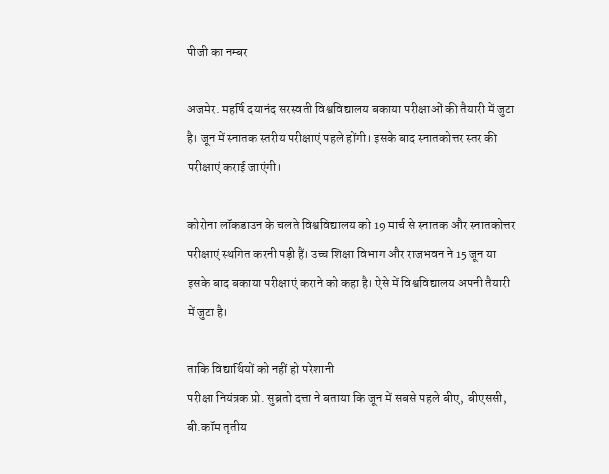पीजी का नम्बर

अजमेर. महर्षि दयानंद सरस्वती विश्वविद्यालय बकाया परीक्षाओं की तैयारी में जुटा है। जून में स्नातक स्तरीय परीक्षाएं पहले होंगी। इसके बाद स्नातकोत्तर स्तर की परीक्षाएं कराई जाएंगी।

कोरोना लॉकडाउन के चलते विश्वविद्यालय को 19 मार्च से स्नातक और स्नातकोत्तर परीक्षाएं स्थगित करनी पड़ी हैं। उच्च शिक्षा विभाग और राजभवन ने 15 जून या इसके बाद बकाया परीक्षाएं कराने को कहा है। ऐसे में विश्वविद्यालय अपनी तैयारी में जुटा है।

ताकि विद्यार्थियों को नहीं हो परेशानी
परीक्षा नियंत्रक प्रो. सुब्रतो दत्ता ने बताया कि जून में सबसे पहले बीए, बीएससी, बी.कॉम तृतीय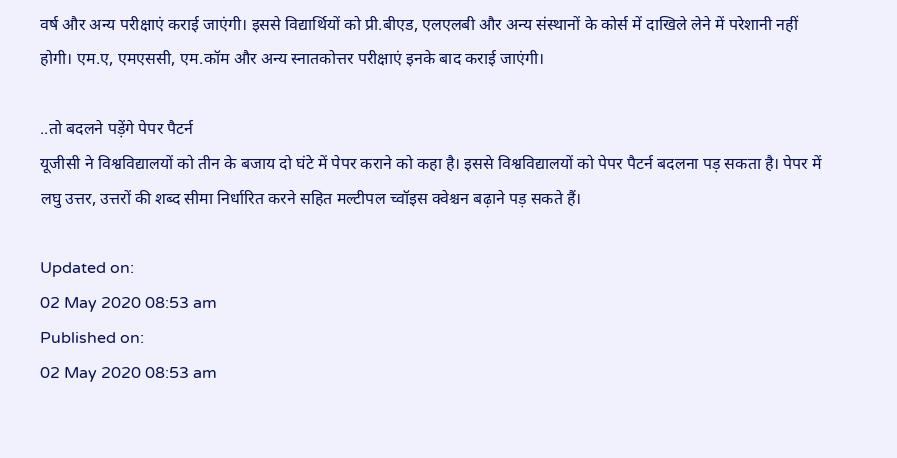वर्ष और अन्य परीक्षाएं कराई जाएंगी। इससे विद्यार्थियों को प्री.बीएड, एलएलबी और अन्य संस्थानों के कोर्स में दाखिले लेने में परेशानी नहीं होगी। एम.ए, एमएससी, एम.कॉम और अन्य स्नातकोत्तर परीक्षाएं इनके बाद कराई जाएंगी।

..तो बदलने पड़ेंगे पेपर पैटर्न
यूजीसी ने विश्वविद्यालयों को तीन के बजाय दो घंटे में पेपर कराने को कहा है। इससे विश्वविद्यालयों को पेपर पैटर्न बदलना पड़ सकता है। पेपर में लघु उत्तर, उत्तरों की शब्द सीमा निर्धारित करने सहित मल्टीपल च्वॉइस क्वेश्चन बढ़ाने पड़ सकते हैं।

Updated on:
02 May 2020 08:53 am
Published on:
02 May 2020 08:53 am